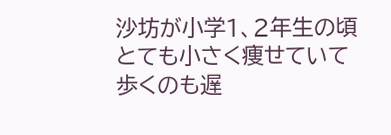沙坊が小学1、2年生の頃
とても小さく痩せていて
歩くのも遅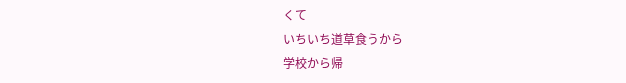くて
いちいち道草食うから
学校から帰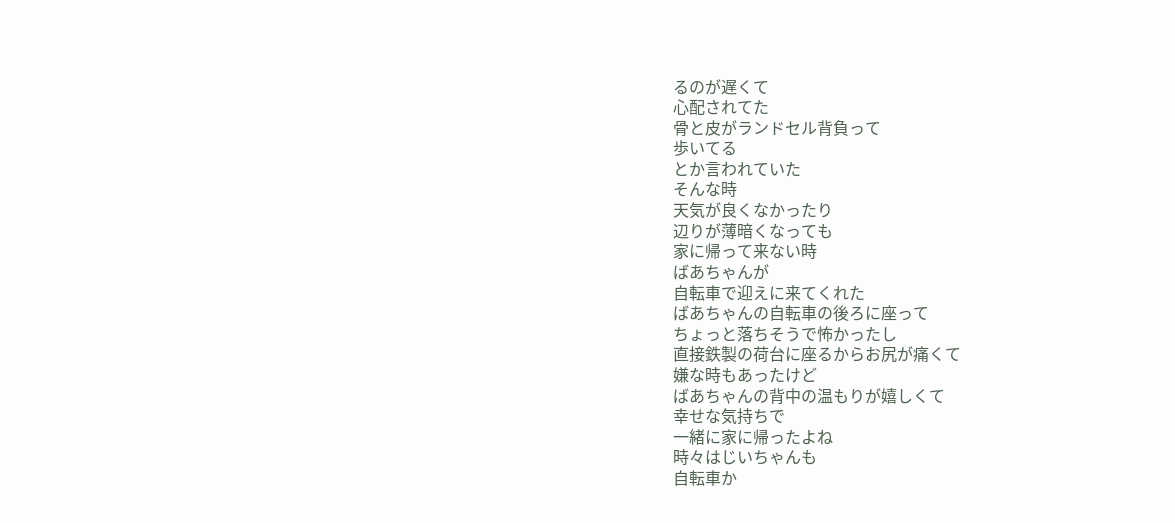るのが遅くて
心配されてた
骨と皮がランドセル背負って
歩いてる
とか言われていた
そんな時
天気が良くなかったり
辺りが薄暗くなっても
家に帰って来ない時
ばあちゃんが
自転車で迎えに来てくれた
ばあちゃんの自転車の後ろに座って
ちょっと落ちそうで怖かったし
直接鉄製の荷台に座るからお尻が痛くて
嫌な時もあったけど
ばあちゃんの背中の温もりが嬉しくて
幸せな気持ちで
一緒に家に帰ったよね
時々はじいちゃんも
自転車か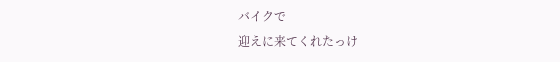バイクで
迎えに来てくれたっけ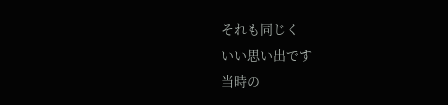それも同じく
いい思い出です
当時の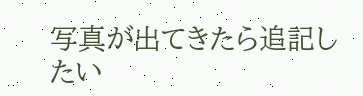写真が出てきたら追記したい